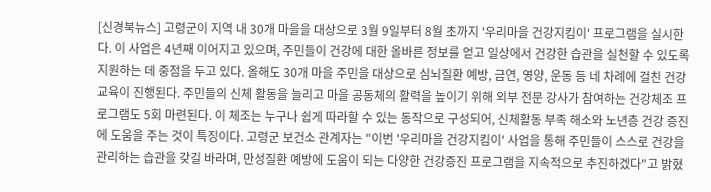[신경북뉴스] 고령군이 지역 내 30개 마을을 대상으로 3월 9일부터 8월 초까지 '우리마을 건강지킴이' 프로그램을 실시한다. 이 사업은 4년째 이어지고 있으며, 주민들이 건강에 대한 올바른 정보를 얻고 일상에서 건강한 습관을 실천할 수 있도록 지원하는 데 중점을 두고 있다. 올해도 30개 마을 주민을 대상으로 심뇌질환 예방, 금연, 영양, 운동 등 네 차례에 걸친 건강교육이 진행된다. 주민들의 신체 활동을 늘리고 마을 공동체의 활력을 높이기 위해 외부 전문 강사가 참여하는 건강체조 프로그램도 5회 마련된다. 이 체조는 누구나 쉽게 따라할 수 있는 동작으로 구성되어, 신체활동 부족 해소와 노년층 건강 증진에 도움을 주는 것이 특징이다. 고령군 보건소 관계자는 "이번 '우리마을 건강지킴이' 사업을 통해 주민들이 스스로 건강을 관리하는 습관을 갖길 바라며, 만성질환 예방에 도움이 되는 다양한 건강증진 프로그램을 지속적으로 추진하겠다"고 밝혔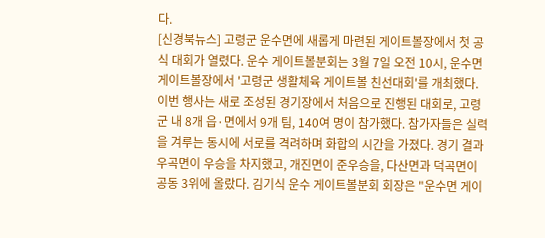다.
[신경북뉴스] 고령군 운수면에 새롭게 마련된 게이트볼장에서 첫 공식 대회가 열렸다. 운수 게이트볼분회는 3월 7일 오전 10시, 운수면 게이트볼장에서 '고령군 생활체육 게이트볼 친선대회'를 개최했다. 이번 행사는 새로 조성된 경기장에서 처음으로 진행된 대회로, 고령군 내 8개 읍·면에서 9개 팀, 140여 명이 참가했다. 참가자들은 실력을 겨루는 동시에 서로를 격려하며 화합의 시간을 가졌다. 경기 결과 우곡면이 우승을 차지했고, 개진면이 준우승을, 다산면과 덕곡면이 공동 3위에 올랐다. 김기식 운수 게이트볼분회 회장은 "운수면 게이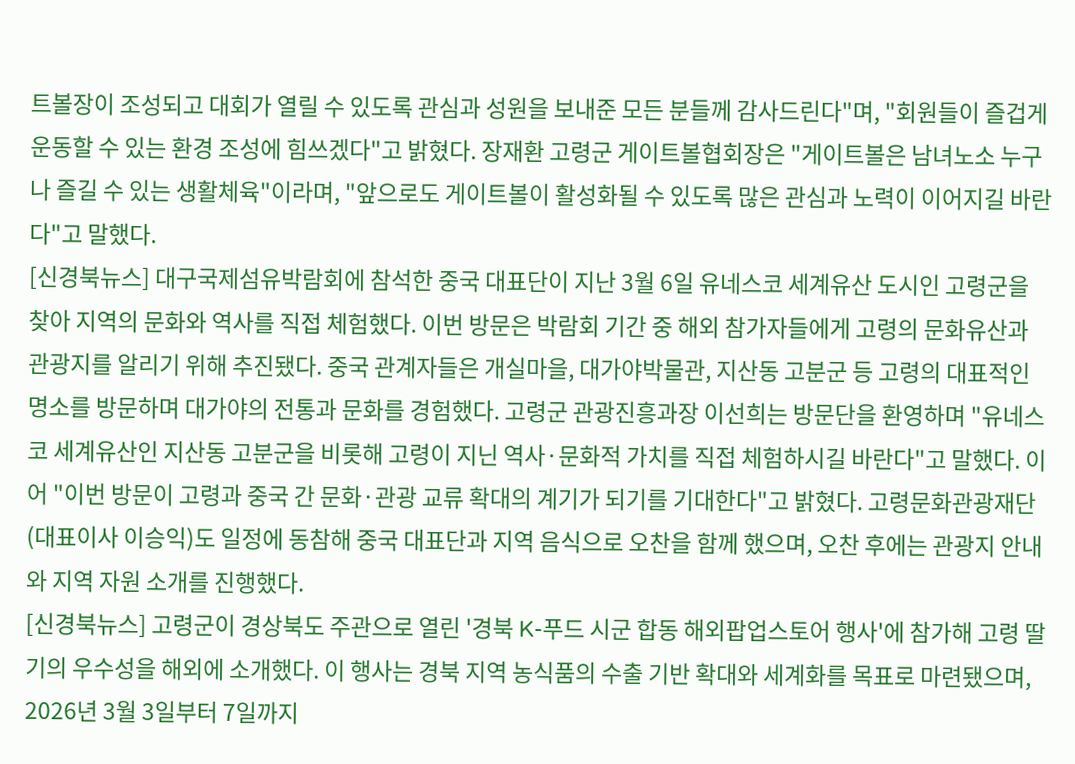트볼장이 조성되고 대회가 열릴 수 있도록 관심과 성원을 보내준 모든 분들께 감사드린다"며, "회원들이 즐겁게 운동할 수 있는 환경 조성에 힘쓰겠다"고 밝혔다. 장재환 고령군 게이트볼협회장은 "게이트볼은 남녀노소 누구나 즐길 수 있는 생활체육"이라며, "앞으로도 게이트볼이 활성화될 수 있도록 많은 관심과 노력이 이어지길 바란다"고 말했다.
[신경북뉴스] 대구국제섬유박람회에 참석한 중국 대표단이 지난 3월 6일 유네스코 세계유산 도시인 고령군을 찾아 지역의 문화와 역사를 직접 체험했다. 이번 방문은 박람회 기간 중 해외 참가자들에게 고령의 문화유산과 관광지를 알리기 위해 추진됐다. 중국 관계자들은 개실마을, 대가야박물관, 지산동 고분군 등 고령의 대표적인 명소를 방문하며 대가야의 전통과 문화를 경험했다. 고령군 관광진흥과장 이선희는 방문단을 환영하며 "유네스코 세계유산인 지산동 고분군을 비롯해 고령이 지닌 역사·문화적 가치를 직접 체험하시길 바란다"고 말했다. 이어 "이번 방문이 고령과 중국 간 문화·관광 교류 확대의 계기가 되기를 기대한다"고 밝혔다. 고령문화관광재단(대표이사 이승익)도 일정에 동참해 중국 대표단과 지역 음식으로 오찬을 함께 했으며, 오찬 후에는 관광지 안내와 지역 자원 소개를 진행했다.
[신경북뉴스] 고령군이 경상북도 주관으로 열린 '경북 K-푸드 시군 합동 해외팝업스토어 행사'에 참가해 고령 딸기의 우수성을 해외에 소개했다. 이 행사는 경북 지역 농식품의 수출 기반 확대와 세계화를 목표로 마련됐으며, 2026년 3월 3일부터 7일까지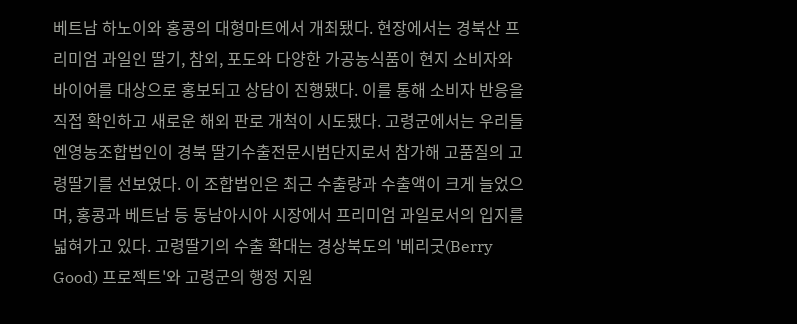베트남 하노이와 홍콩의 대형마트에서 개최됐다. 현장에서는 경북산 프리미엄 과일인 딸기, 참외, 포도와 다양한 가공농식품이 현지 소비자와 바이어를 대상으로 홍보되고 상담이 진행됐다. 이를 통해 소비자 반응을 직접 확인하고 새로운 해외 판로 개척이 시도됐다. 고령군에서는 우리들엔영농조합법인이 경북 딸기수출전문시범단지로서 참가해 고품질의 고령딸기를 선보였다. 이 조합법인은 최근 수출량과 수출액이 크게 늘었으며, 홍콩과 베트남 등 동남아시아 시장에서 프리미엄 과일로서의 입지를 넓혀가고 있다. 고령딸기의 수출 확대는 경상북도의 '베리굿(Berry Good) 프로젝트'와 고령군의 행정 지원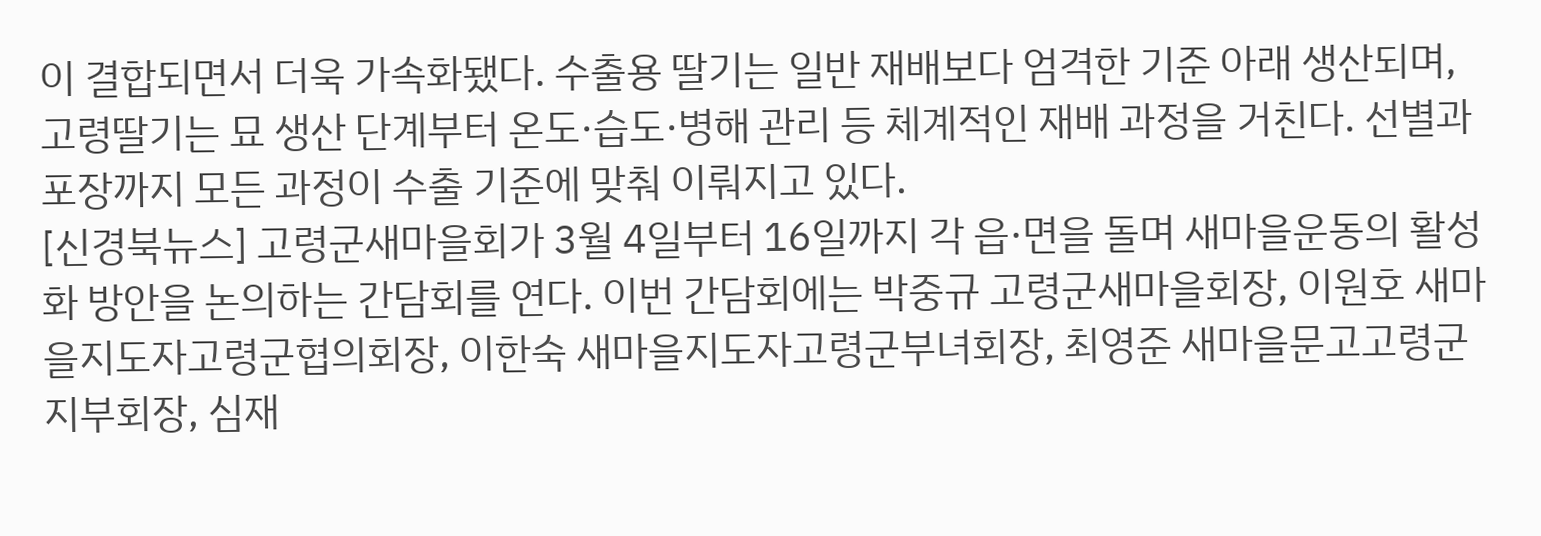이 결합되면서 더욱 가속화됐다. 수출용 딸기는 일반 재배보다 엄격한 기준 아래 생산되며, 고령딸기는 묘 생산 단계부터 온도·습도·병해 관리 등 체계적인 재배 과정을 거친다. 선별과 포장까지 모든 과정이 수출 기준에 맞춰 이뤄지고 있다.
[신경북뉴스] 고령군새마을회가 3월 4일부터 16일까지 각 읍·면을 돌며 새마을운동의 활성화 방안을 논의하는 간담회를 연다. 이번 간담회에는 박중규 고령군새마을회장, 이원호 새마을지도자고령군협의회장, 이한숙 새마을지도자고령군부녀회장, 최영준 새마을문고고령군지부회장, 심재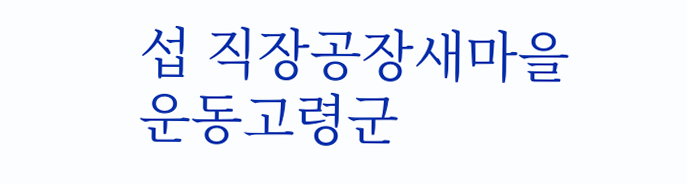섭 직장공장새마을운동고령군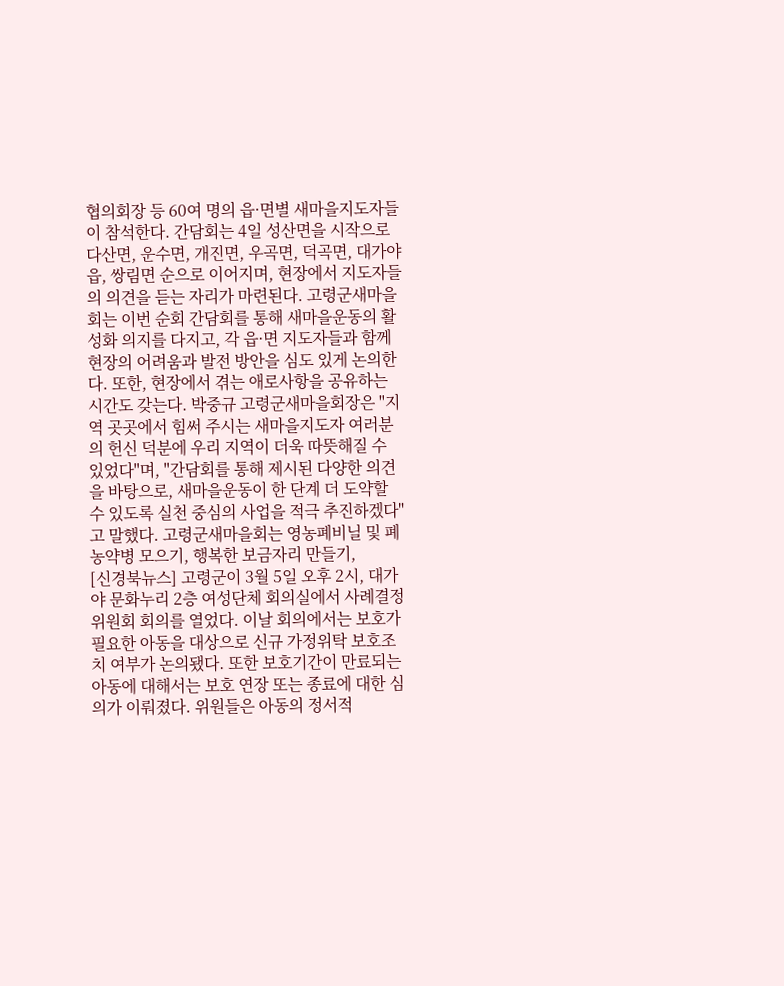협의회장 등 60여 명의 읍·면별 새마을지도자들이 참석한다. 간담회는 4일 성산면을 시작으로 다산면, 운수면, 개진면, 우곡면, 덕곡면, 대가야읍, 쌍림면 순으로 이어지며, 현장에서 지도자들의 의견을 듣는 자리가 마련된다. 고령군새마을회는 이번 순회 간담회를 통해 새마을운동의 활성화 의지를 다지고, 각 읍·면 지도자들과 함께 현장의 어려움과 발전 방안을 심도 있게 논의한다. 또한, 현장에서 겪는 애로사항을 공유하는 시간도 갖는다. 박중규 고령군새마을회장은 "지역 곳곳에서 힘써 주시는 새마을지도자 여러분의 헌신 덕분에 우리 지역이 더욱 따뜻해질 수 있었다"며, "간담회를 통해 제시된 다양한 의견을 바탕으로, 새마을운동이 한 단계 더 도약할 수 있도록 실천 중심의 사업을 적극 추진하겠다"고 말했다. 고령군새마을회는 영농폐비닐 및 폐농약병 모으기, 행복한 보금자리 만들기,
[신경북뉴스] 고령군이 3월 5일 오후 2시, 대가야 문화누리 2층 여성단체 회의실에서 사례결정위원회 회의를 열었다. 이날 회의에서는 보호가 필요한 아동을 대상으로 신규 가정위탁 보호조치 여부가 논의됐다. 또한 보호기간이 만료되는 아동에 대해서는 보호 연장 또는 종료에 대한 심의가 이뤄졌다. 위원들은 아동의 정서적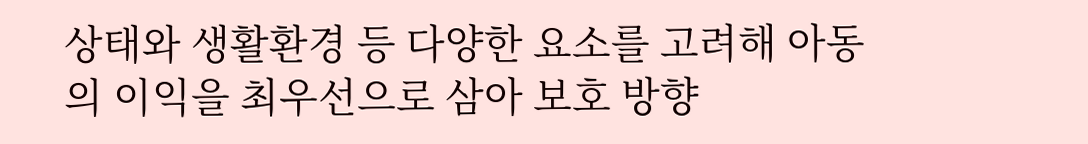상태와 생활환경 등 다양한 요소를 고려해 아동의 이익을 최우선으로 삼아 보호 방향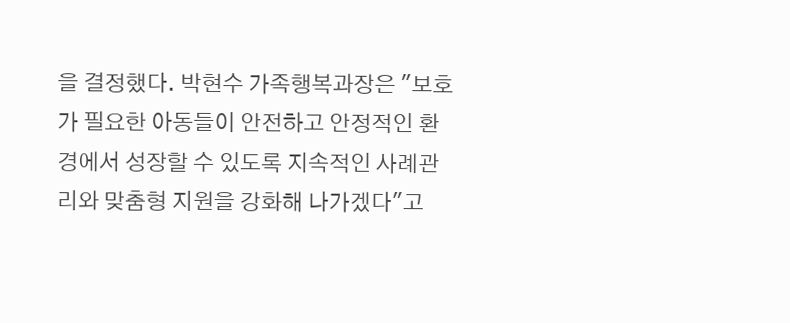을 결정했다. 박현수 가족행복과장은 "보호가 필요한 아동들이 안전하고 안정적인 환경에서 성장할 수 있도록 지속적인 사례관리와 맞춤형 지원을 강화해 나가겠다"고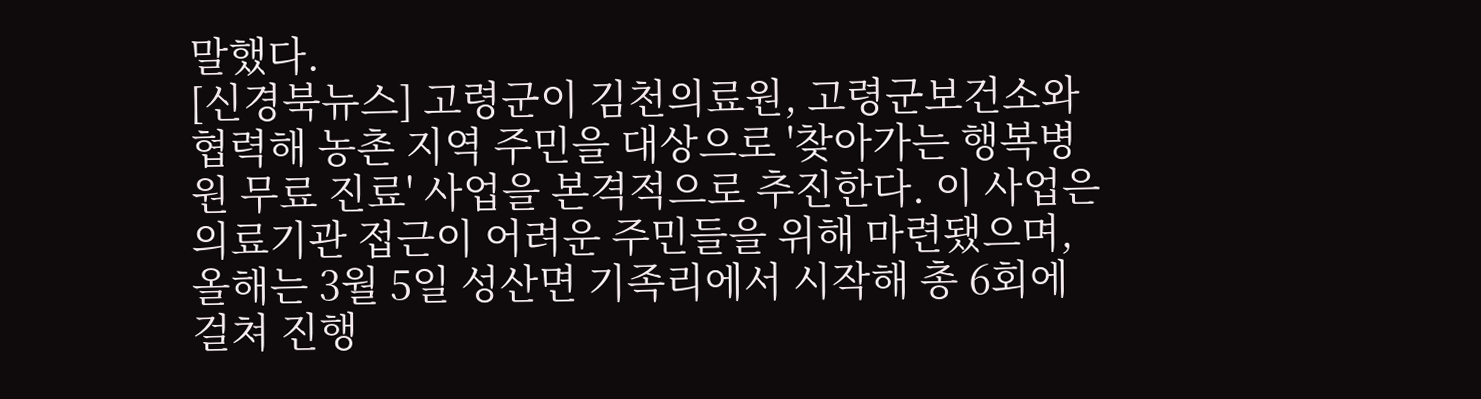말했다.
[신경북뉴스] 고령군이 김천의료원, 고령군보건소와 협력해 농촌 지역 주민을 대상으로 '찾아가는 행복병원 무료 진료' 사업을 본격적으로 추진한다. 이 사업은 의료기관 접근이 어려운 주민들을 위해 마련됐으며, 올해는 3월 5일 성산면 기족리에서 시작해 총 6회에 걸쳐 진행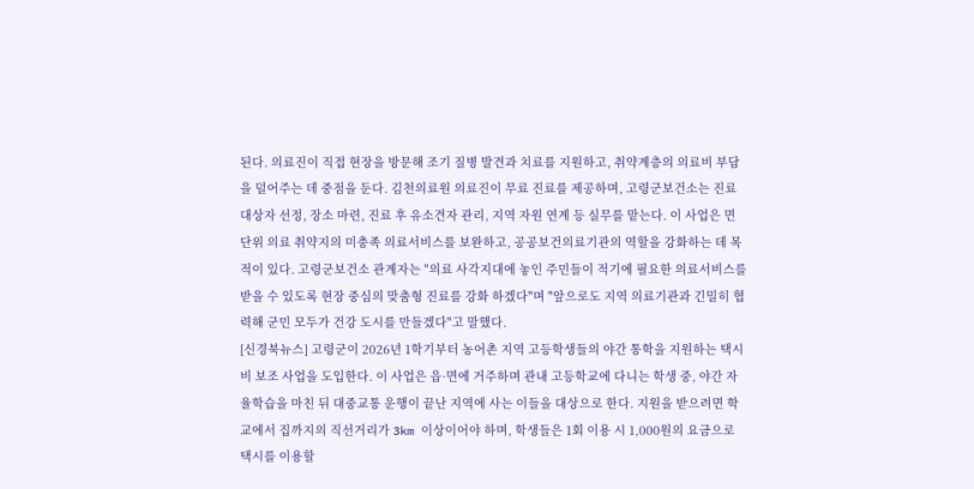된다. 의료진이 직접 현장을 방문해 조기 질병 발견과 치료를 지원하고, 취약계층의 의료비 부담을 덜어주는 데 중점을 둔다. 김천의료원 의료진이 무료 진료를 제공하며, 고령군보건소는 진료 대상자 선정, 장소 마련, 진료 후 유소견자 관리, 지역 자원 연계 등 실무를 맡는다. 이 사업은 면 단위 의료 취약지의 미충족 의료서비스를 보완하고, 공공보건의료기관의 역할을 강화하는 데 목적이 있다. 고령군보건소 관계자는 "의료 사각지대에 놓인 주민들이 적기에 필요한 의료서비스를 받을 수 있도록 현장 중심의 맞춤형 진료를 강화 하겠다"며 "앞으로도 지역 의료기관과 긴밀히 협력해 군민 모두가 건강 도시를 만들겠다"고 말했다.
[신경북뉴스] 고령군이 2026년 1학기부터 농어촌 지역 고등학생들의 야간 통학을 지원하는 택시비 보조 사업을 도입한다. 이 사업은 읍·면에 거주하며 관내 고등학교에 다니는 학생 중, 야간 자율학습을 마친 뒤 대중교통 운행이 끝난 지역에 사는 이들을 대상으로 한다. 지원을 받으려면 학교에서 집까지의 직선거리가 3km 이상이어야 하며, 학생들은 1회 이용 시 1,000원의 요금으로 택시를 이용할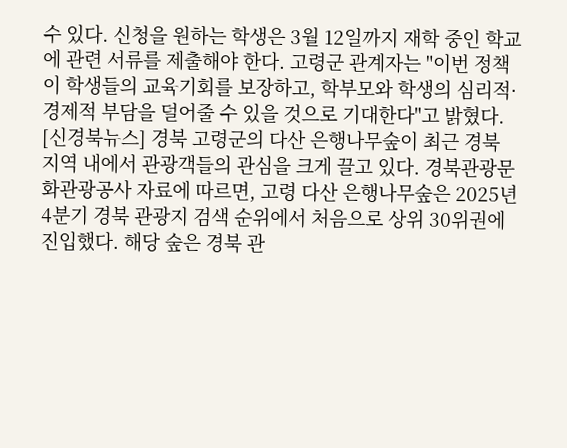수 있다. 신청을 원하는 학생은 3월 12일까지 재학 중인 학교에 관련 서류를 제출해야 한다. 고령군 관계자는 "이번 정책이 학생들의 교육기회를 보장하고, 학부모와 학생의 심리적·경제적 부담을 덜어줄 수 있을 것으로 기대한다"고 밝혔다.
[신경북뉴스] 경북 고령군의 다산 은행나무숲이 최근 경북 지역 내에서 관광객들의 관심을 크게 끌고 있다. 경북관광문화관광공사 자료에 따르면, 고령 다산 은행나무숲은 2025년 4분기 경북 관광지 검색 순위에서 처음으로 상위 30위권에 진입했다. 해당 숲은 경북 관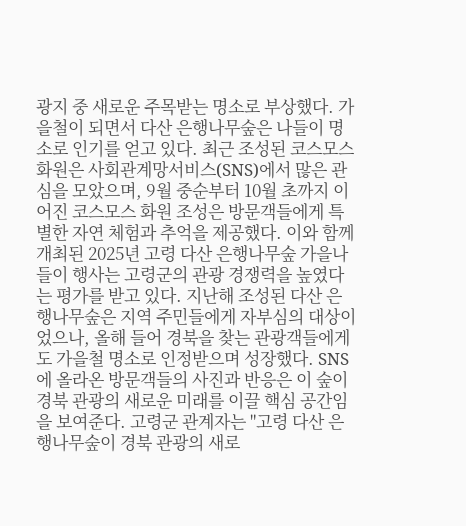광지 중 새로운 주목받는 명소로 부상했다. 가을철이 되면서 다산 은행나무숲은 나들이 명소로 인기를 얻고 있다. 최근 조성된 코스모스 화원은 사회관계망서비스(SNS)에서 많은 관심을 모았으며, 9월 중순부터 10월 초까지 이어진 코스모스 화원 조성은 방문객들에게 특별한 자연 체험과 추억을 제공했다. 이와 함께 개최된 2025년 고령 다산 은행나무숲 가을나들이 행사는 고령군의 관광 경쟁력을 높였다는 평가를 받고 있다. 지난해 조성된 다산 은행나무숲은 지역 주민들에게 자부심의 대상이었으나, 올해 들어 경북을 찾는 관광객들에게도 가을철 명소로 인정받으며 성장했다. SNS에 올라온 방문객들의 사진과 반응은 이 숲이 경북 관광의 새로운 미래를 이끌 핵심 공간임을 보여준다. 고령군 관계자는 "고령 다산 은행나무숲이 경북 관광의 새로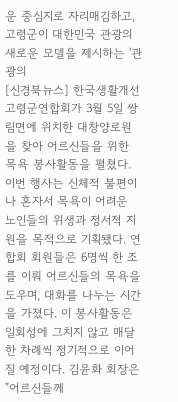운 중심지로 자리매김하고, 고령군이 대한민국 관광의 새로운 모델을 제시하는 '관광의
[신경북뉴스] 한국생활개선 고령군연합회가 3월 5일 쌍림면에 위치한 대창양로원을 찾아 어르신들을 위한 목욕 봉사활동을 펼쳤다. 이번 행사는 신체적 불편이나 혼자서 목욕이 어려운 노인들의 위생과 정서적 지원을 목적으로 기획됐다. 연합회 회원들은 6명씩 한 조를 이뤄 어르신들의 목욕을 도우며, 대화를 나누는 시간을 가졌다. 이 봉사활동은 일회성에 그치지 않고 매달 한 차례씩 정기적으로 이어질 예정이다. 김윤화 회장은 "어르신들께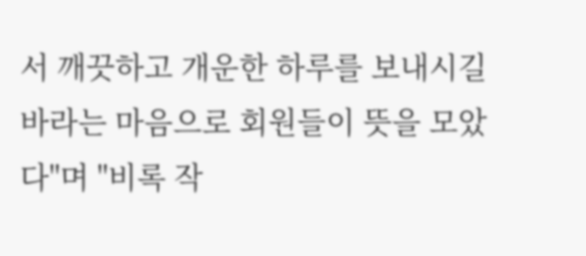서 깨끗하고 개운한 하루를 보내시길 바라는 마음으로 회원들이 뜻을 모았다"며 "비록 작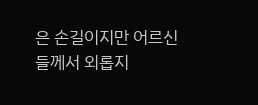은 손길이지만 어르신들께서 외롭지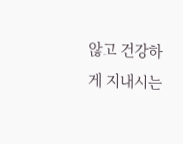않고 건강하게 지내시는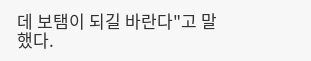데 보탬이 되길 바란다"고 말했다.